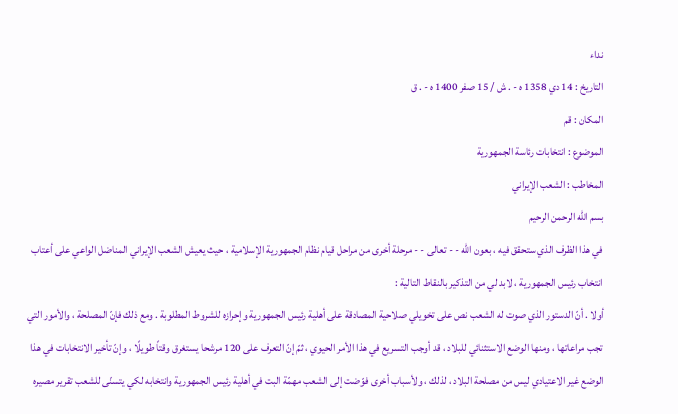نداء
التاريخ : 14 دي 1358 ه - . ش / 15 صفر 1400 ه - . ق
المكان : قم
الموضوع : انتخابات رئاسة الجمهورية
المخاطب : الشعب الإيراني
بسم الله الرحمن الرحيم
في هذا الظرف الذي ستحقق فيه ، بعون الله - - تعالى - - مرحلة أخرى من مراحل قيام نظام الجمهورية الإسلامية ، حيث يعيش الشعب الإيراني المناضل الواعي على أعتاب انتخاب رئيس الجمهورية ، لابد لي من التذكير بالنقاط التالية :
أولا . أنّ الدستور الذي صوت له الشعب نص على تخويلي صلاحية المصادقة على أهلية رئيس الجمهورية وإحرازه للشروط المطلوبة . ومع ذلك فإنّ المصلحة ، والأمور التي تجب مراعاتها ، ومنها الوضع الاستثنائي للبلاد ، قد أوجب التسريع في هذا الأمر الحيوي ، ثمّ إنّ التعرف على 120 مرشحا يستغرق وقتاً طويلًا ، وإنّ تأخير الانتخابات في هذا الوضع غير الاعتيادي ليس من مصلحة البلاد ، لذلك ، ولأسباب أخرى فوّضت إلى الشعب مهمّة البت في أهلية رئيس الجمهورية وانتخابه لكي يتسنّى للشعب تقرير مصيره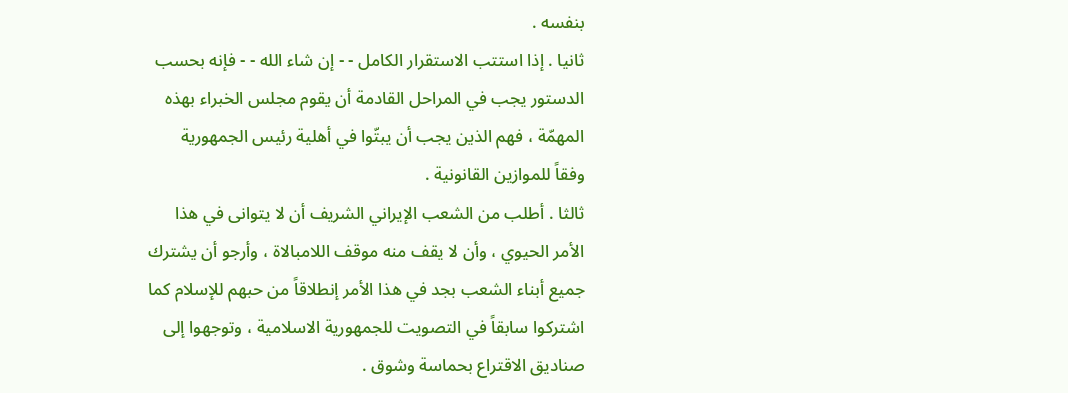بنفسه .
ثانيا . إذا استتب الاستقرار الكامل - - إن شاء الله - - فإنه بحسب الدستور يجب في المراحل القادمة أن يقوم مجلس الخبراء بهذه المهمّة ، فهم الذين يجب أن يبتّوا في أهلية رئيس الجمهورية وفقاً للموازين القانونية .
ثالثا . أطلب من الشعب الإيراني الشريف أن لا يتوانى في هذا الأمر الحيوي ، وأن لا يقف منه موقف اللامبالاة ، وأرجو أن يشترك جميع أبناء الشعب بجد في هذا الأمر إنطلاقاً من حبهم للإسلام كما اشتركوا سابقاً في التصويت للجمهورية الاسلامية ، وتوجهوا إلى صناديق الاقتراع بحماسة وشوق .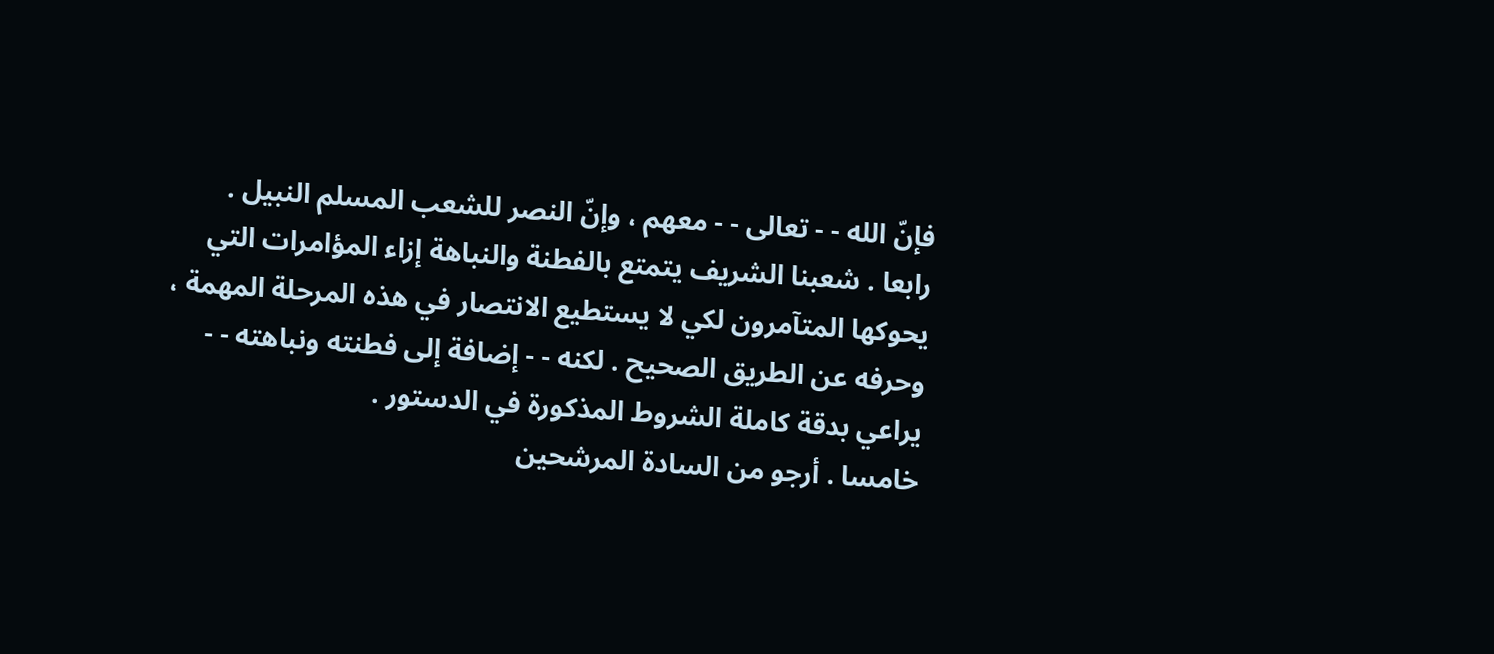فإنّ الله - - تعالى - - معهم ، وإنّ النصر للشعب المسلم النبيل .
رابعا . شعبنا الشريف يتمتع بالفطنة والنباهة إزاء المؤامرات التي يحوكها المتآمرون لكي لا يستطيع الانتصار في هذه المرحلة المهمة ، وحرفه عن الطريق الصحيح . لكنه - - إضافة إلى فطنته ونباهته - - يراعي بدقة كاملة الشروط المذكورة في الدستور .
خامسا . أرجو من السادة المرشحين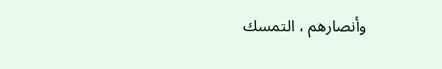وأنصارهم ، التمسك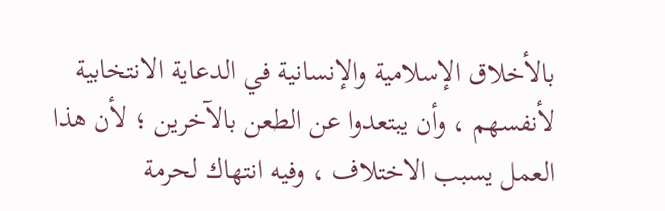بالأخلاق الإسلامية والإنسانية في الدعاية الانتخابية لأنفسهم ، وأن يبتعدوا عن الطعن بالآخرين ؛ لأن هذا العمل يسبب الاختلاف ، وفيه انتهاك لحرمة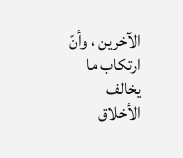الآخرين ، وأنّ ارتكاب ما يخالف الأخلاق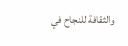والثقافة للنجاح في